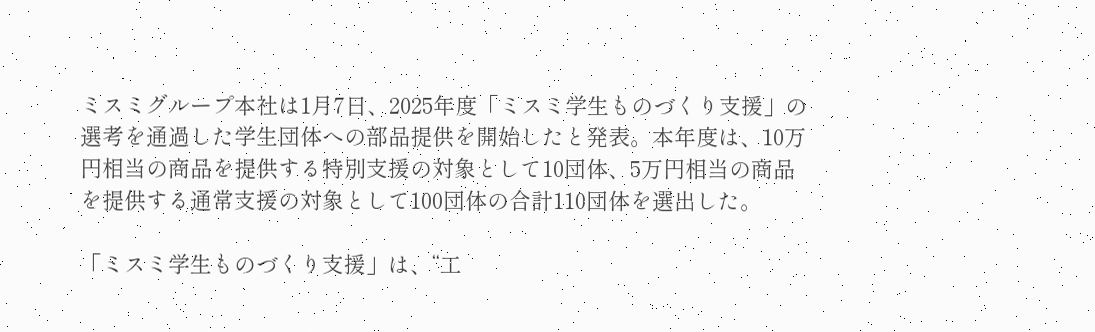ミスミグループ本社は1月7日、2025年度「ミスミ学生ものづくり支援」の選考を通過した学生団体への部品提供を開始したと発表。本年度は、10万円相当の商品を提供する特別支援の対象として10団体、5万円相当の商品を提供する通常支援の対象として100団体の合計110団体を選出した。

「ミスミ学生ものづくり支援」は、“工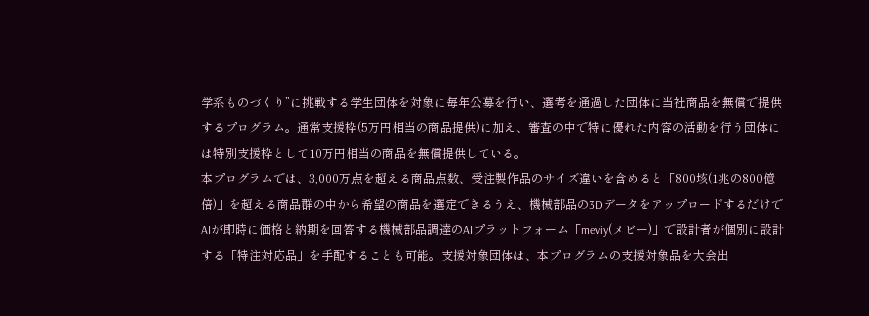学系ものづくり”に挑戦する学生団体を対象に毎年公募を行い、選考を通過した団体に当社商品を無償で提供するプログラム。通常支援枠(5万円相当の商品提供)に加え、審査の中で特に優れた内容の活動を行う団体には特別支援枠として10万円相当の商品を無償提供している。
本プログラムでは、3,000万点を超える商品点数、受注製作品のサイズ違いを含めると「800垓(1兆の800億倍)」を超える商品群の中から希望の商品を選定できるうえ、機械部品の3DデータをアップロードするだけでAIが即時に価格と納期を回答する機械部品調達のAIプラットフォーム「meviy(メビー)」で設計者が個別に設計する「特注対応品」を手配することも可能。支援対象団体は、本プログラムの支援対象品を大会出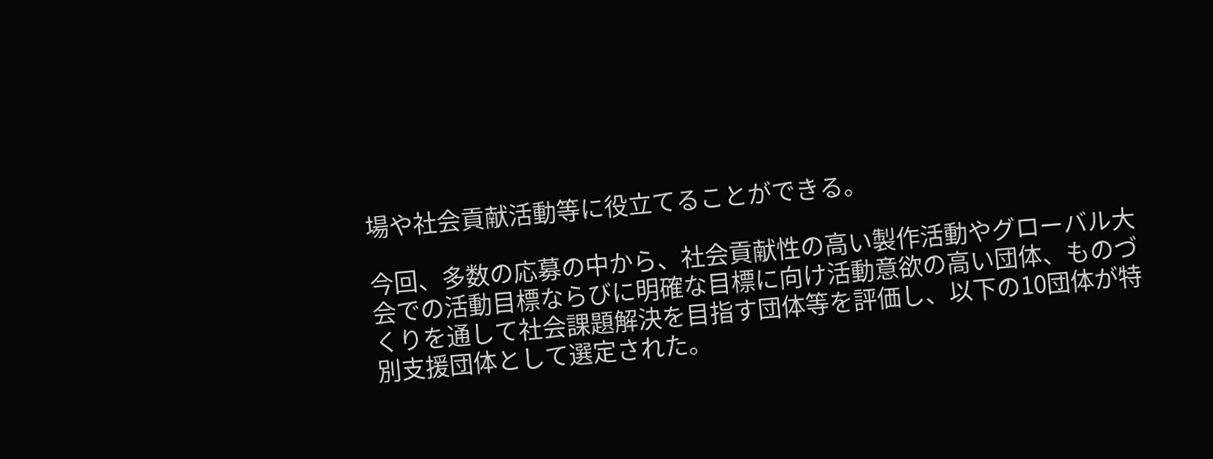場や社会貢献活動等に役立てることができる。

今回、多数の応募の中から、社会貢献性の高い製作活動やグローバル大会での活動目標ならびに明確な目標に向け活動意欲の高い団体、ものづくりを通して社会課題解決を目指す団体等を評価し、以下の10団体が特別支援団体として選定された。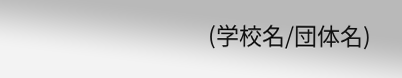(学校名/団体名)